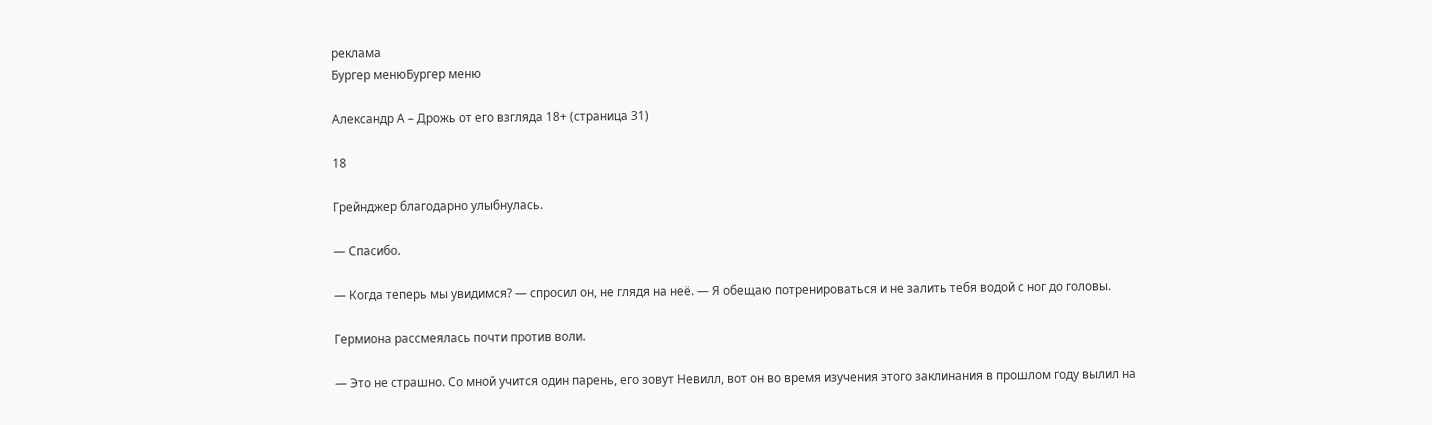реклама
Бургер менюБургер меню

Александр А – Дрожь от его взгляда 18+ (страница 31)

18

Грейнджер благодарно улыбнулась.

— Спасибо.

— Когда теперь мы увидимся? — спросил он, не глядя на неё. — Я обещаю потренироваться и не залить тебя водой с ног до головы.

Гермиона рассмеялась почти против воли.

— Это не страшно. Со мной учится один парень, его зовут Невилл, вот он во время изучения этого заклинания в прошлом году вылил на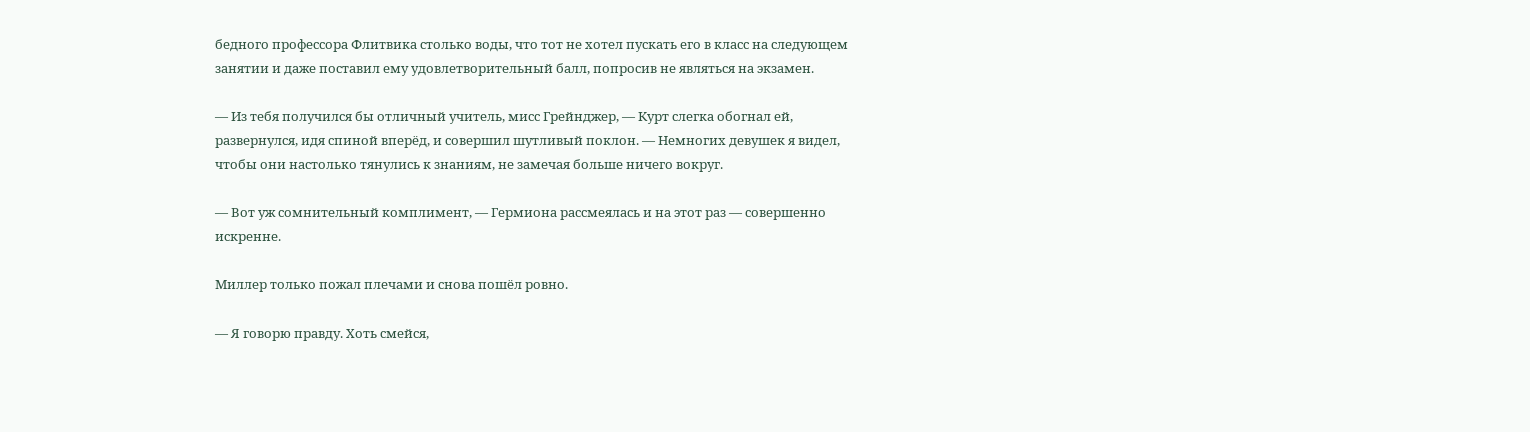бедного профессора Флитвика столько воды, что тот не хотел пускать его в класс на следующем занятии и даже поставил ему удовлетворительный балл, попросив не являться на экзамен.

— Из тебя получился бы отличный учитель, мисс Грейнджер, — Курт слегка обогнал ей, развернулся, идя спиной вперёд, и совершил шутливый поклон. — Немногих девушек я видел, чтобы они настолько тянулись к знаниям, не замечая больше ничего вокруг.

— Вот уж сомнительный комплимент, — Гермиона рассмеялась и на этот раз — совершенно искренне.

Миллер только пожал плечами и снова пошёл ровно.

— Я говорю правду. Хоть смейся,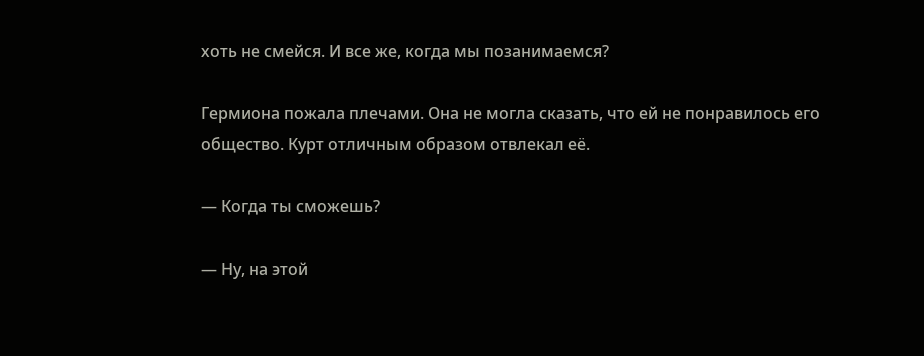хоть не смейся. И все же, когда мы позанимаемся?

Гермиона пожала плечами. Она не могла сказать, что ей не понравилось его общество. Курт отличным образом отвлекал её.

— Когда ты сможешь?

— Ну, на этой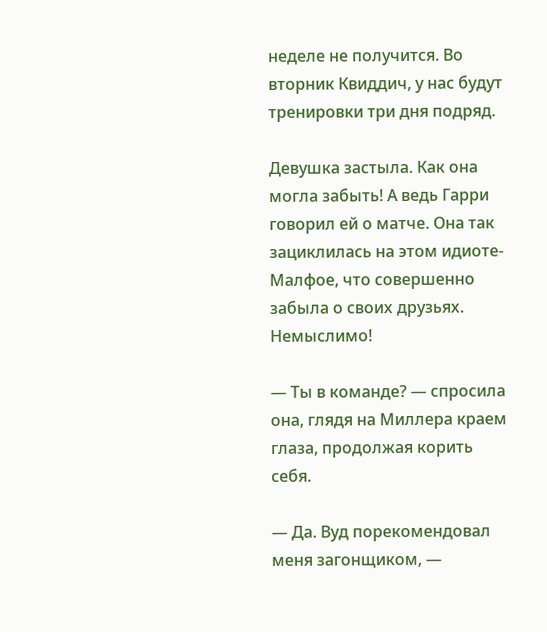неделе не получится. Во вторник Квиддич, у нас будут тренировки три дня подряд.

Девушка застыла. Как она могла забыть! А ведь Гарри говорил ей о матче. Она так зациклилась на этом идиоте-Малфое, что совершенно забыла о своих друзьях. Немыслимо!

— Ты в команде? — спросила она, глядя на Миллера краем глаза, продолжая корить себя.

— Да. Вуд порекомендовал меня загонщиком, —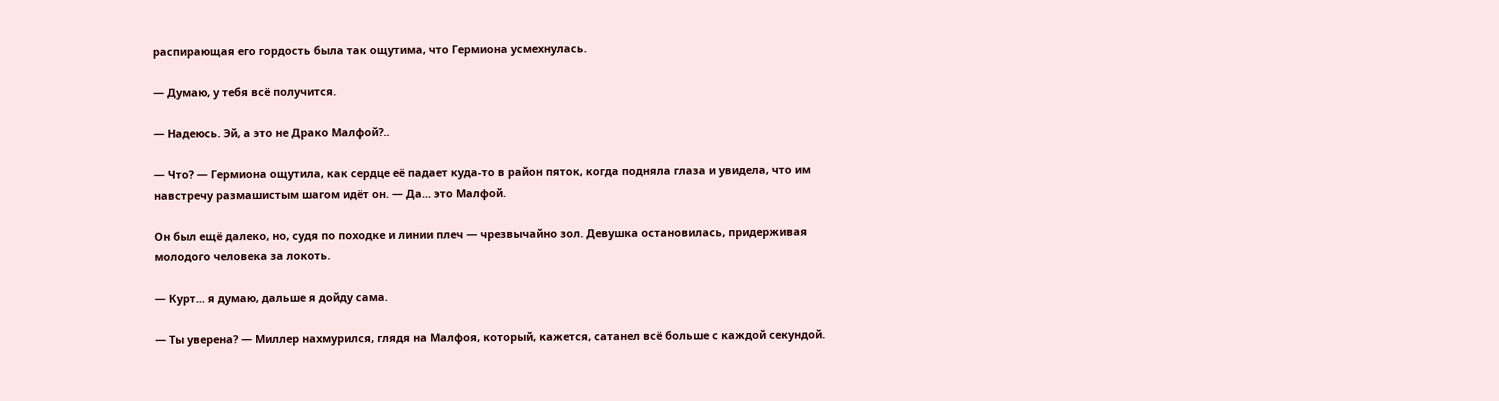распирающая его гордость была так ощутима, что Гермиона усмехнулась.

— Думаю, у тебя всё получится.

— Надеюсь. Эй, а это не Драко Малфой?..

— Что? — Гермиона ощутила, как сердце её падает куда-то в район пяток, когда подняла глаза и увидела, что им навстречу размашистым шагом идёт он. — Да... это Малфой.

Он был ещё далеко, но, судя по походке и линии плеч — чрезвычайно зол. Девушка остановилась, придерживая молодого человека за локоть.

— Курт... я думаю, дальше я дойду сама.

— Ты уверена? — Миллер нахмурился, глядя на Малфоя, который, кажется, сатанел всё больше с каждой секундой.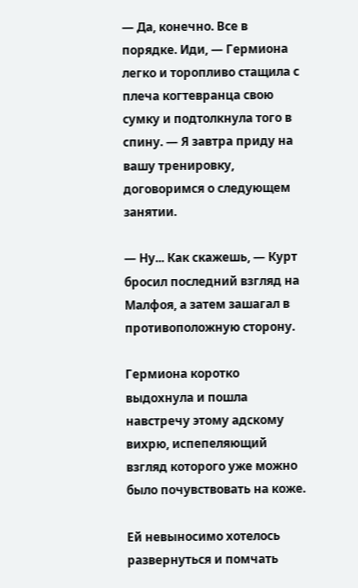— Да, конечно. Все в порядке. Иди, — Гермиона легко и торопливо стащила с плеча когтевранца свою сумку и подтолкнула того в спину. — Я завтра приду на вашу тренировку, договоримся о следующем занятии.

— Ну... Как скажешь, — Курт бросил последний взгляд на Малфоя, а затем зашагал в противоположную сторону.

Гермиона коротко выдохнула и пошла навстречу этому адскому вихрю, испепеляющий взгляд которого уже можно было почувствовать на коже.

Ей невыносимо хотелось развернуться и помчать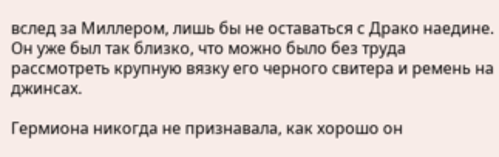вслед за Миллером, лишь бы не оставаться с Драко наедине. Он уже был так близко, что можно было без труда рассмотреть крупную вязку его черного свитера и ремень на джинсах.

Гермиона никогда не признавала, как хорошо он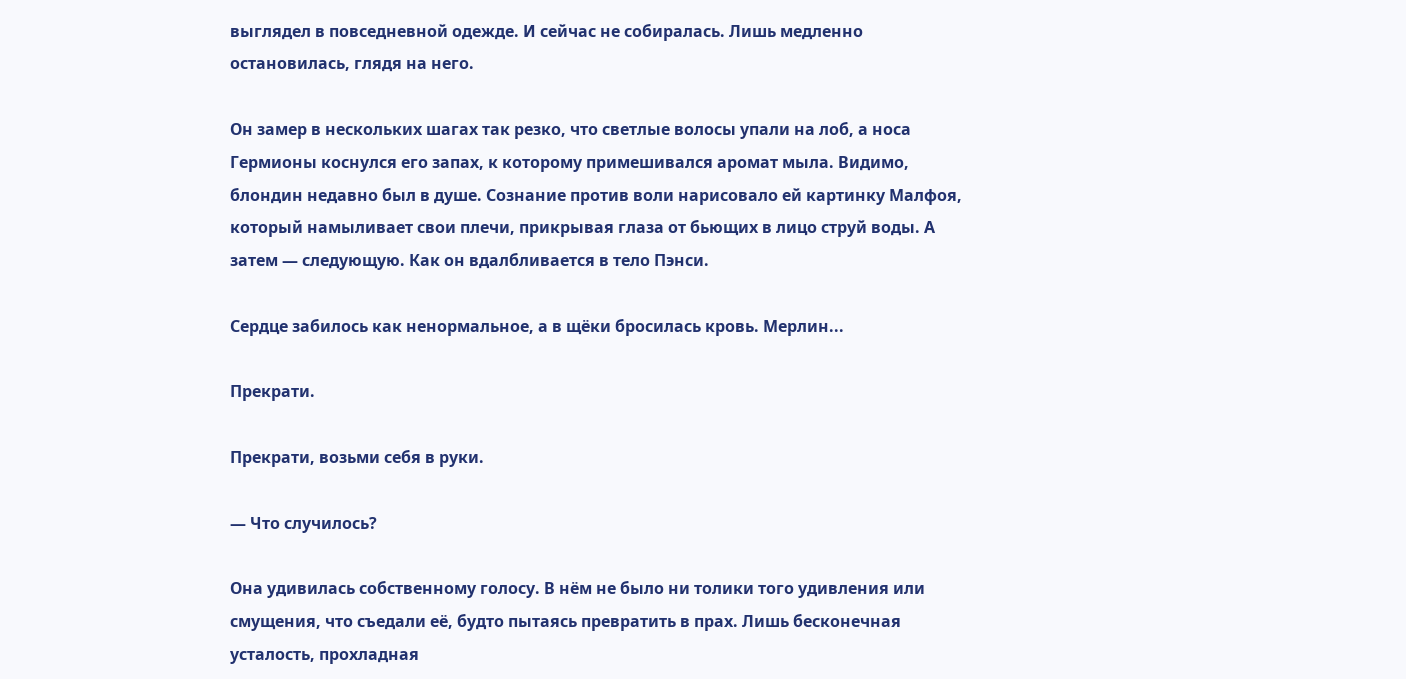выглядел в повседневной одежде. И сейчас не собиралась. Лишь медленно остановилась, глядя на него.

Он замер в нескольких шагах так резко, что светлые волосы упали на лоб, а носа Гермионы коснулся его запах, к которому примешивался аромат мыла. Видимо, блондин недавно был в душе. Сознание против воли нарисовало ей картинку Малфоя, который намыливает свои плечи, прикрывая глаза от бьющих в лицо струй воды. А затем — следующую. Как он вдалбливается в тело Пэнси.

Сердце забилось как ненормальное, а в щёки бросилась кровь. Мерлин...

Прекрати.

Прекрати, возьми себя в руки.

— Что случилось?

Она удивилась собственному голосу. В нём не было ни толики того удивления или смущения, что съедали её, будто пытаясь превратить в прах. Лишь бесконечная усталость, прохладная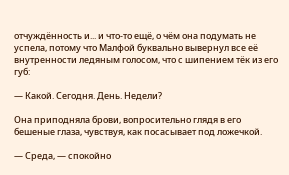отчуждённость и... и что-то ещё, о чём она подумать не успела, потому что Малфой буквально вывернул все её внутренности ледяным голосом, что с шипением тёк из его губ:

— Какой. Сегодня. День. Недели?

Она приподняла брови, вопросительно глядя в его бешеные глаза, чувствуя, как посасывает под ложечкой.

— Среда, — спокойно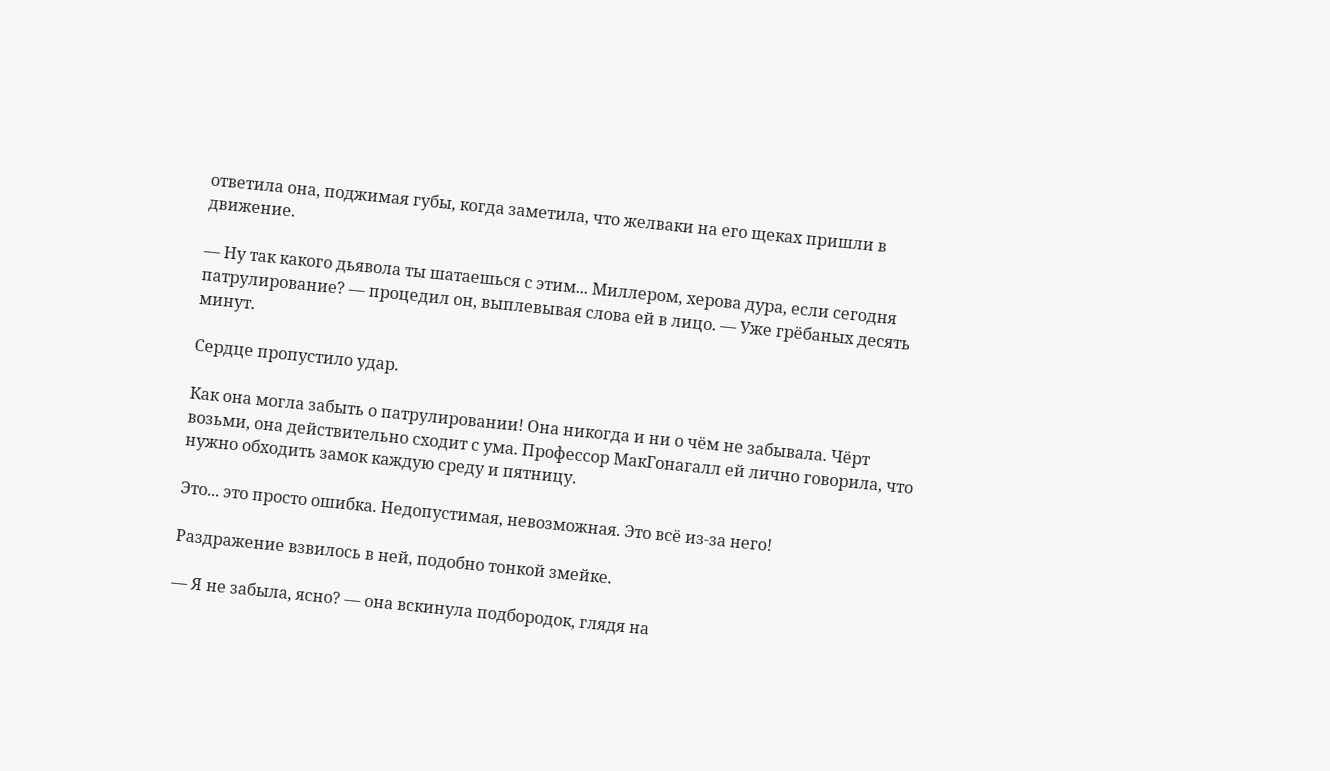ответила она, поджимая губы, когда заметила, что желваки на его щеках пришли в движение.

— Ну так какого дьявола ты шатаешься с этим... Миллером, херова дура, если сегодня патрулирование? — процедил он, выплевывая слова ей в лицо. — Уже грёбаных десять минут.

Сердце пропустило удар.

Как она могла забыть о патрулировании! Она никогда и ни о чём не забывала. Чёрт возьми, она действительно сходит с ума. Профессор МакГонагалл ей лично говорила, что нужно обходить замок каждую среду и пятницу.

Это... это просто ошибка. Недопустимая, невозможная. Это всё из-за него!

Раздражение взвилось в ней, подобно тонкой змейке.

— Я не забыла, ясно? — она вскинула подбородок, глядя на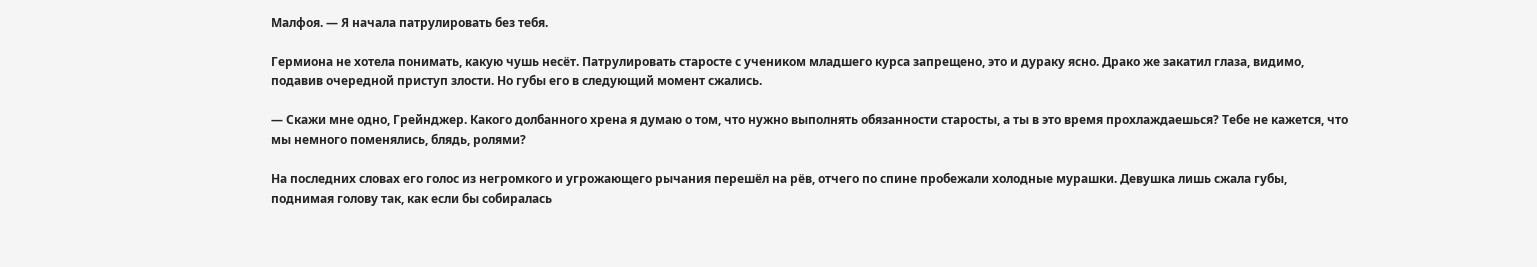Малфоя. — Я начала патрулировать без тебя.

Гермиона не хотела понимать, какую чушь несёт. Патрулировать старосте с учеником младшего курса запрещено, это и дураку ясно. Драко же закатил глаза, видимо, подавив очередной приступ злости. Но губы его в следующий момент сжались.

— Скажи мне одно, Грейнджер. Какого долбанного хрена я думаю о том, что нужно выполнять обязанности старосты, а ты в это время прохлаждаешься? Тебе не кажется, что мы немного поменялись, блядь, ролями?

На последних словах его голос из негромкого и угрожающего рычания перешёл на рёв, отчего по спине пробежали холодные мурашки. Девушка лишь сжала губы, поднимая голову так, как если бы собиралась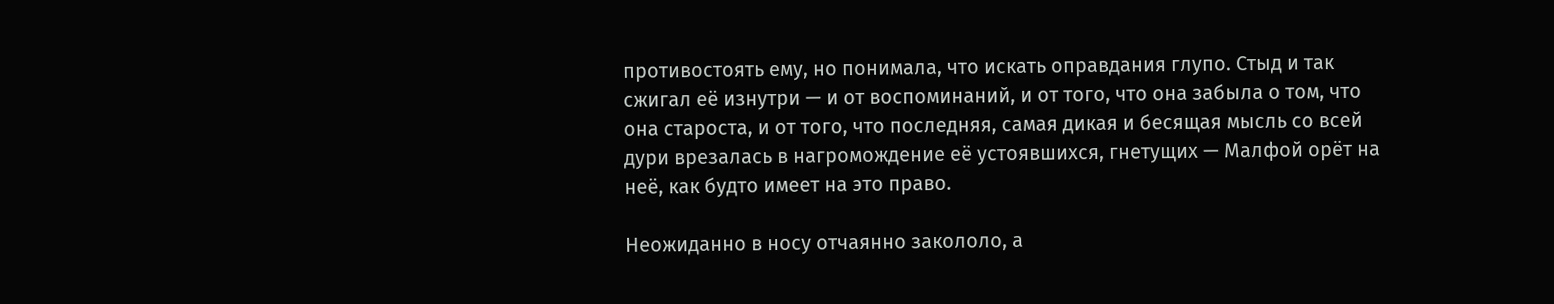противостоять ему, но понимала, что искать оправдания глупо. Стыд и так сжигал её изнутри — и от воспоминаний, и от того, что она забыла о том, что она староста, и от того, что последняя, самая дикая и бесящая мысль со всей дури врезалась в нагромождение её устоявшихся, гнетущих — Малфой орёт на неё, как будто имеет на это право.

Неожиданно в носу отчаянно закололо, а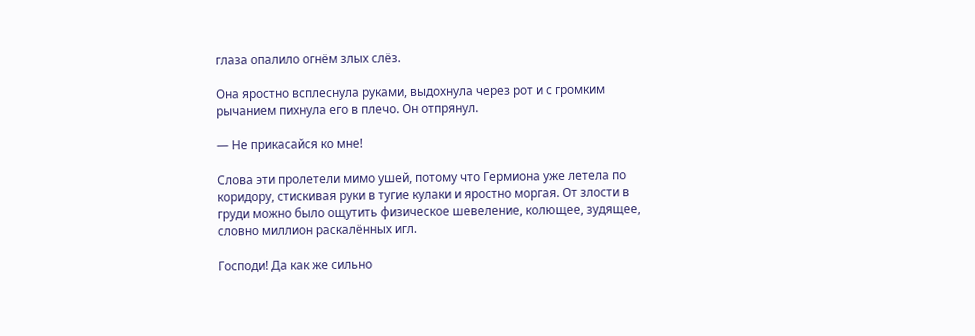глаза опалило огнём злых слёз.

Она яростно всплеснула руками, выдохнула через рот и с громким рычанием пихнула его в плечо. Он отпрянул.

— Не прикасайся ко мне!

Слова эти пролетели мимо ушей, потому что Гермиона уже летела по коридору, стискивая руки в тугие кулаки и яростно моргая. От злости в груди можно было ощутить физическое шевеление, колющее, зудящее, словно миллион раскалённых игл.

Господи! Да как же сильно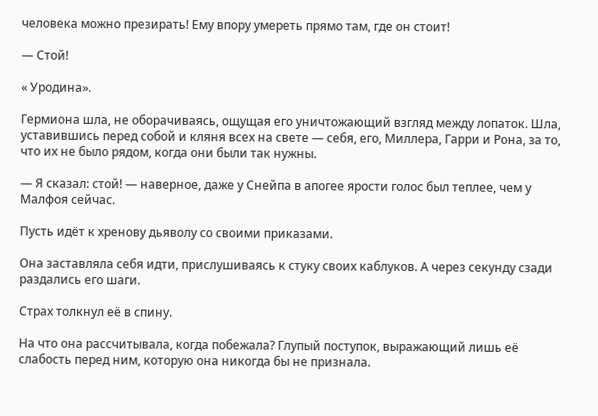человека можно презирать! Ему впору умереть прямо там, где он стоит!

— Стой!

« Уродина».

Гермиона шла, не оборачиваясь, ощущая его уничтожающий взгляд между лопаток. Шла, уставившись перед собой и кляня всех на свете — себя, его, Миллера, Гарри и Рона, за то, что их не было рядом, когда они были так нужны.

— Я сказал: стой! — наверное, даже у Снейпа в апогее ярости голос был теплее, чем у Малфоя сейчас.

Пусть идёт к хренову дьяволу со своими приказами.

Она заставляла себя идти, прислушиваясь к стуку своих каблуков. А через секунду сзади раздались его шаги.

Страх толкнул её в спину.

На что она рассчитывала, когда побежала? Глупый поступок, выражающий лишь её слабость перед ним, которую она никогда бы не признала.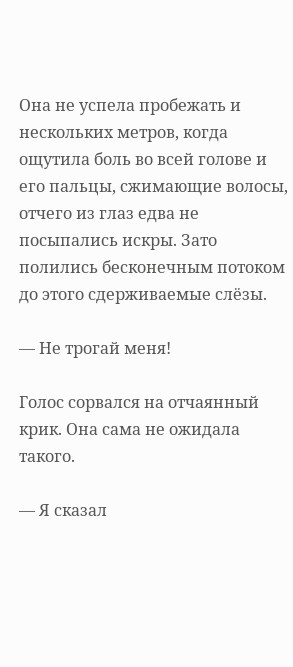Она не успела пробежать и нескольких метров, когда ощутила боль во всей голове и его пальцы, сжимающие волосы, отчего из глаз едва не посыпались искры. Зато полились бесконечным потоком до этого сдерживаемые слёзы.

— Не трогай меня!

Голос сорвался на отчаянный крик. Она сама не ожидала такого.

— Я сказал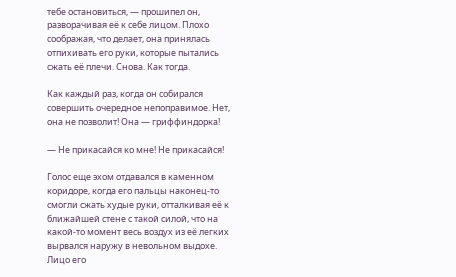тебе остановиться, — прошипел он, разворачивая её к себе лицом. Плохо соображая, что делает, она принялась отпихивать его руки, которые пытались сжать её плечи. Снова. Как тогда.

Как каждый раз, когда он собирался совершить очередное непоправимое. Нет, она не позволит! Она — гриффиндорка!

— Не прикасайся ко мне! Не прикасайся!

Голос еще эхом отдавался в каменном коридоре, когда его пальцы наконец-то смогли сжать худые руки, отталкивая её к ближайшей стене с такой силой, что на какой-то момент весь воздух из её легких вырвался наружу в невольном выдохе. Лицо его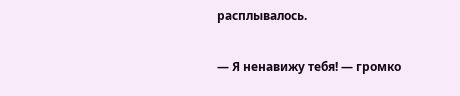расплывалось.

— Я ненавижу тебя! — громко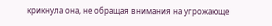крикнула она, не обращая внимания на угрожающе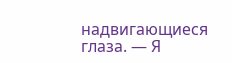надвигающиеся глаза. — Я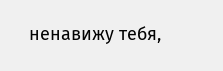ненавижу тебя,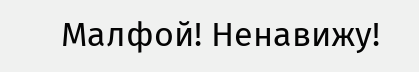Малфой! Ненавижу!